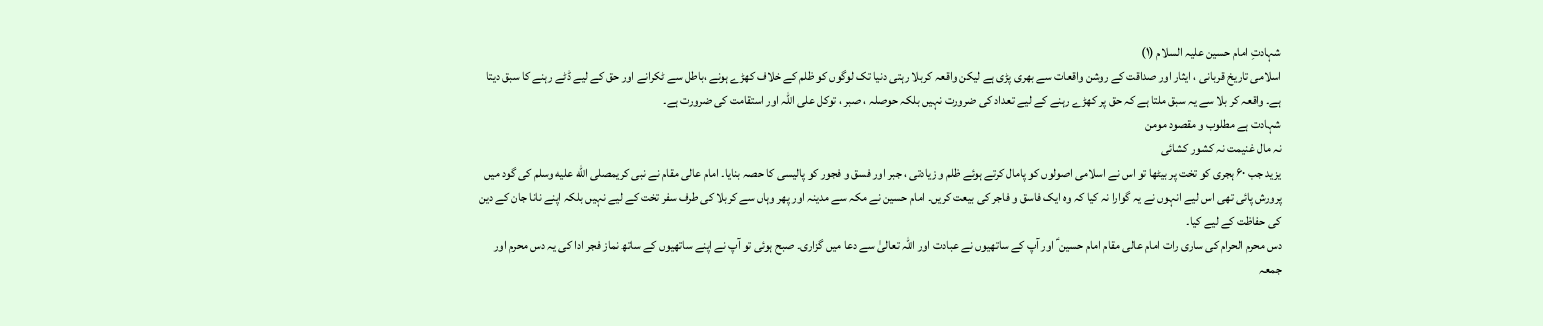شہادتِ امام حسین علیہ السلام (۱)
اسلامی تاریخ قربانی ، ایثار اور صداقت کے روشن واقعات سے بھری پڑی ہے لیکن واقعہ کربلا رہتی دنیا تک لوگوں کو ظلم کے خلاف کھڑے ہونے ،باطل سے ٹکرانے اور حق کے لیے ڈٹے رہنے کا سبق دیتا ہے۔ واقعہ کر بلا سے یہ سبق ملتا ہے کہ حق پر کھڑے رہنے کے لیے تعداد کی ضرورت نہیں بلکہ حوصلہ ، صبر ، توکل علی اللہ اور استقامت کی ضرورت ہے۔
شہادت ہے مطلوب و مقصود مومن
نہ مال غنیمت نہ کشور کشائی
یزید جب ۶۰ ہجری کو تخت پر بیٹھا تو اس نے اسلامی اصولوں کو پامال کرتے ہوئے ظلم و زیادتی ، جبر اور فسق و فجور کو پالیسی کا حصہ بنایا۔ امام عالی مقام نے نبی کریمصلى الله عليه وسلم کی گود میں پرورش پائی تھی اس لیے انہوں نے یہ گوارا نہ کیا کہ وہ ایک فاسق و فاجر کی بیعت کریں۔ امام حسین نے مکہ سے مدینہ اور پھر وہاں سے کربلا کی طرف سفر تخت کے لیے نہیں بلکہ اپنے نانا جان کے دین کی حفاظت کے لیے کیا۔
دس محرم الحرام کی ساری رات امام عالی مقام امام حسین ؑ اور آپ کے ساتھیوں نے عبادت اور اللہ تعالیٰ سے دعا میں گزاری۔ صبح ہوئی تو آپ نے اپنے ساتھیوں کے ساتھ نماز فجر ادا کی یہ دس محرم اور جمعہ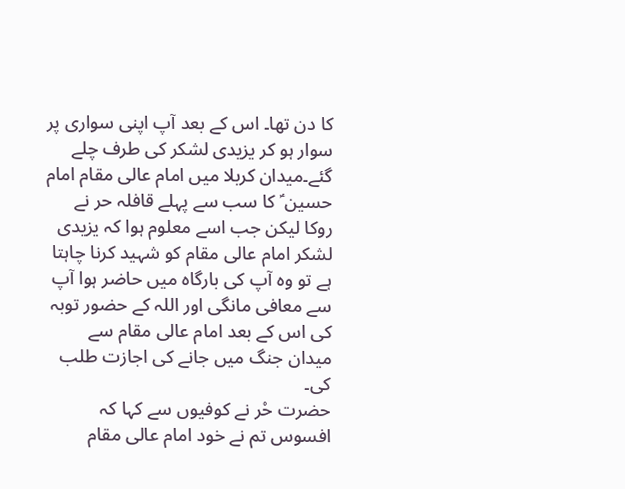کا دن تھا۔ اس کے بعد آپ اپنی سواری پر سوار ہو کر یزیدی لشکر کی طرف چلے گئے۔میدان کربلا میں امام عالی مقام امام حسین ؑ کا سب سے پہلے قافلہ حر نے روکا لیکن جب اسے معلوم ہوا کہ یزیدی لشکر امام عالی مقام کو شہید کرنا چاہتا ہے تو وہ آپ کی بارگاہ میں حاضر ہوا آپ سے معافی مانگی اور اللہ کے حضور توبہ کی اس کے بعد امام عالی مقام سے میدان جنگ میں جانے کی اجازت طلب کی۔
حضرت حْر نے کوفیوں سے کہا کہ افسوس تم نے خود امام عالی مقام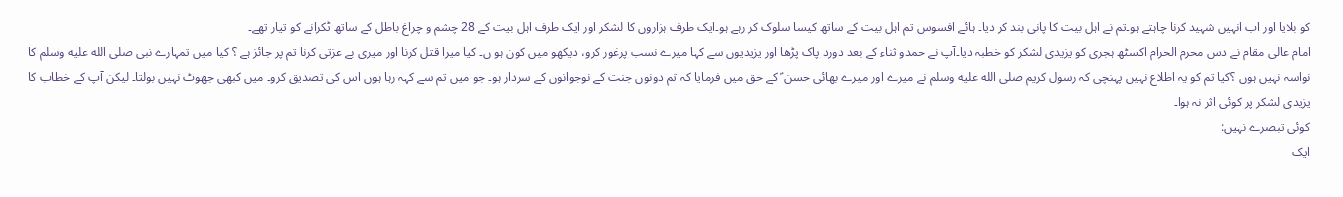کو بلایا اور اب انہیں شہید کرنا چاہتے ہو۔تم نے اہل بیت کا پانی بند کر دیا۔ ہائے افسوس تم اہل بیت کے ساتھ کیسا سلوک کر رہے ہو۔ایک طرف ہزاروں کا لشکر اور ایک طرف اہل بیت کے 28 چشم و چراغ باطل کے ساتھ ٹکرانے کو تیار تھے۔
امام عالی مقام نے دس محرم الحرام اکسٹھ ہجری کو یزیدی لشکر کو خطبہ دیا۔آپ نے حمدو ثناء کے بعد دورد پاک پڑھا اور یزیدیوں سے کہا میرے نسب پرغور کرو، دیکھو میں کون ہو ں۔ کیا میرا قتل کرنا اور میری بے عزتی کرنا تم پر جائز ہے ؟ کیا میں تمہارے نبی صلى الله عليه وسلم کا نواسہ نہیں ہوں ؟کیا تم کو یہ اطلاع نہیں پہنچی کہ رسول کریم صلى الله عليه وسلم نے میرے اور میرے بھائی حسن ؑ کے حق میں فرمایا کہ تم دونوں جنت کے نوجوانوں کے سردار ہو۔ جو میں تم سے کہہ رہا ہوں اس کی تصدیق کرو۔ میں کبھی جھوٹ نہیں بولتا۔ لیکن آپ کے خطاب کا یزیدی لشکر پر کوئی اثر نہ ہوا۔
کوئی تبصرے نہیں:
ایک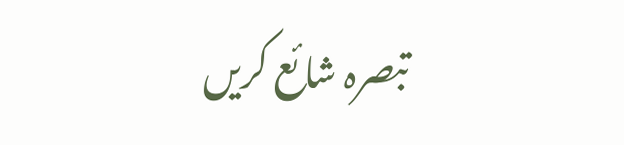تبصرہ شائع کریں